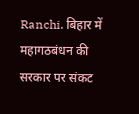Ranchi. बिहार में महागठबंधन की सरकार पर संकट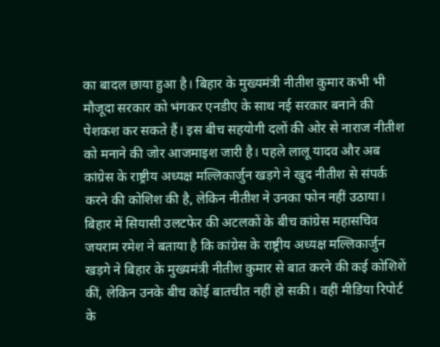का बादल छाया हुआ है। बिहार के मुख्यमंत्री नीतीश कुमार कभी भी मौजूदा सरकार को भंगकर एनडीए के साथ नई सरकार बनाने की पेशकश कर सकते हैं। इस बीच सहयोगी दलों की ओर से नाराज नीतीश को मनाने की जोर आजमाइश जारी है। पहले लालू यादव और अब कांग्रेस के राष्ट्रीय अध्यक्ष मल्लिकार्जुन खड़गे ने खुद नीतीश से संपर्क करने की कोशिश की है, लेकिन नीतीश ने उनका फोन नहीं उठाया।
बिहार में सियासी उलटफेर की अटलकों के बीच कांग्रेस महासचिव जयराम रमेश ने बताया है कि कांग्रेस के राष्ट्रीय अध्यक्ष मल्लिकार्जुन खड़गे ने बिहार के मुख्यमंत्री नीतीश कुमार से बात करने की कई कोशिशें कीं, लेकिन उनके बीच कोई बातचीत नहीं हो सकी। वहीं मीडिया रिपोर्ट के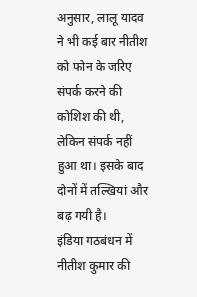अनुसार, लालू यादव ने भी कई बार नीतीश को फोन के जरिए संपर्क करने की कोशिश की थी, लेकिन संपर्क नहीं हुआ था। इसके बाद दोनों में तल्खियां और बढ़ गयी है।
इंडिया गठबंधन में नीतीश कुमार की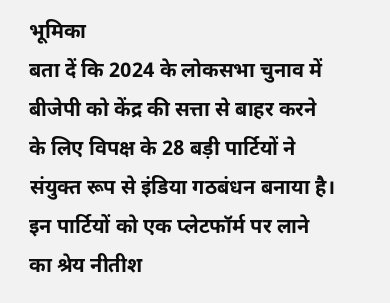भूमिका
बता दें कि 2024 के लोकसभा चुनाव में बीजेपी को केंद्र की सत्ता से बाहर करने के लिए विपक्ष के 28 बड़ी पार्टियों ने संयुक्त रूप से इंडिया गठबंधन बनाया है। इन पार्टियों को एक प्लेटफॉर्म पर लाने का श्रेय नीतीश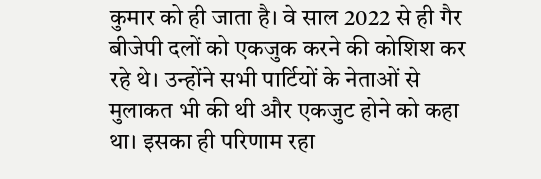कुमार को ही जाता है। वे साल 2022 से ही गैर बीजेपी दलों को एकजुक करने की कोशिश कर रहे थे। उन्होंने सभी पार्टियों के नेताओं से मुलाकत भी की थी और एकजुट होने को कहा था। इसका ही परिणाम रहा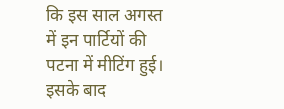कि इस साल अगस्त में इन पार्टियों की पटना में मीटिंग हुई। इसके बाद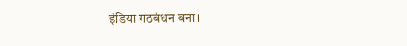इंडिया गठबंधन बना।